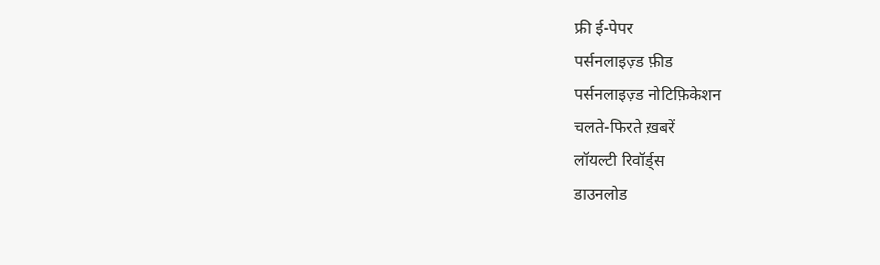फ्री ई-पेपर
पर्सनलाइज़्ड फ़ीड
पर्सनलाइज़्ड नोटिफ़िकेशन
चलते-फिरते ख़बरें
लॉयल्टी रिवॉर्ड्स
डाउनलोड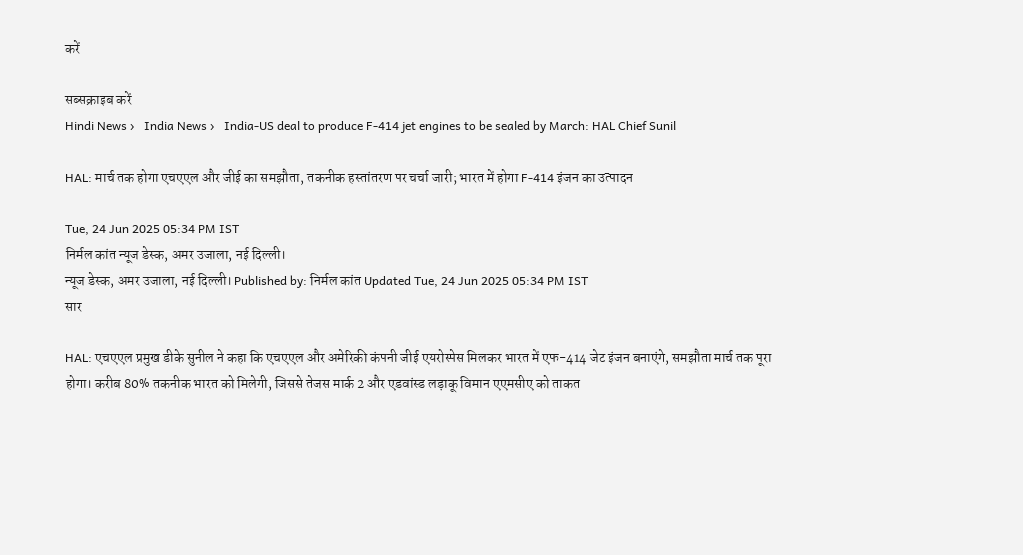करें

सब्सक्राइब करें
Hindi News ›   India News ›   India-US deal to produce F-414 jet engines to be sealed by March: HAL Chief Sunil

HAL: मार्च तक होगा एचएएल और जीई का समझौता, तकनीक हस्तांतरण पर चर्चा जारी; भारत में होगा F-414 इंजन का उत्पादन

Tue, 24 Jun 2025 05:34 PM IST
निर्मल कांत न्यूज डेस्क, अमर उजाला, नई दिल्ली।
न्यूज डेस्क, अमर उजाला, नई दिल्ली। Published by: निर्मल कांत Updated Tue, 24 Jun 2025 05:34 PM IST
सार

HAL: एचएएल प्रमुख डीके सुनील ने कहा कि एचएएल और अमेरिकी कंपनी जीई एयरोस्पेस मिलकर भारत में एफ-414 जेट इंजन बनाएंगे, समझौता मार्च तक पूरा होगा। करीब 80% तकनीक भारत को मिलेगी, जिससे तेजस मार्क 2 और एडवांस्ड लड़ाकू विमान एएमसीए को ताकत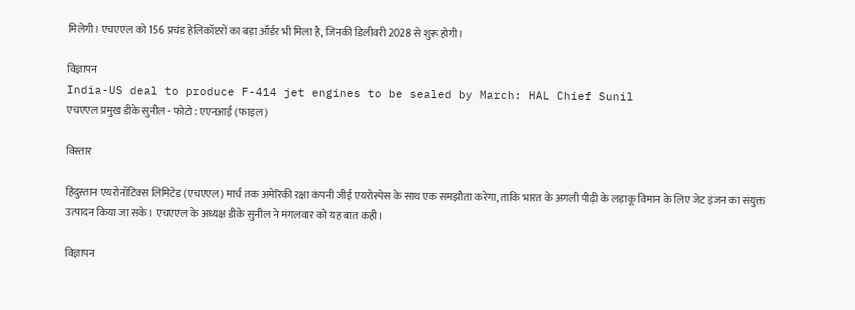मिलेगी। एचएएल को 156 प्रचंड हेलिकॉप्टरों का बड़ा ऑर्डर भी मिला है, जिनकी डिलीवरी 2028 से शुरू होगी।

विज्ञापन
India-US deal to produce F-414 jet engines to be sealed by March: HAL Chief Sunil
एचएएल प्रमुख डीके सुनील - फोटो : एएनआई (फाइल)

विस्तार

हिंदुस्तान एयरोनॉटिक्स लिमिटेड (एचएएल) मार्च तक अमेरिकी रक्षा कंपनी जीई एयरोस्पेस के साथ एक समझौता करेगा, ताकि भारत के अगली पीढ़ी के लड़ाकू विमान के लिए जेट इंजन का संयुक्त उत्पादन किया जा सके। एचएएल के अध्यक्ष डीके सुनील ने मंगलवार को यह बात कही।

विज्ञापन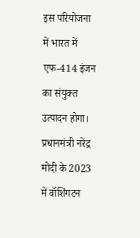इस परियोजना में भारत में एफ-414 इंजन का संयुक्त उत्पादन होगा। प्रधानमंत्री नरेंद्र मोदी के 2023 में वॉशिंगटन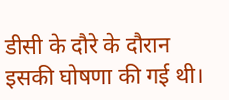डीसी के दौरे के दौरान इसकी घोषणा की गई थी।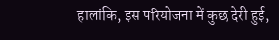हालांकि, इस परियोजना में कुछ देरी हुई,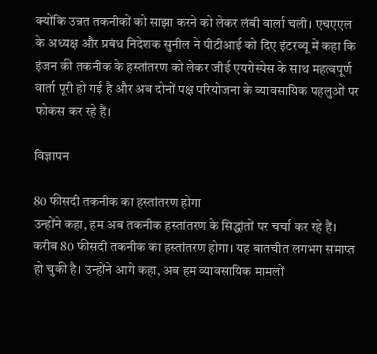क्योंकि उन्नत तकनीकों को साझा करने को लेकर लंबी वार्ला चली। एचएएल के अध्यक्ष और प्रबंध निदेशक सुनील ने पीटीआई को दिए इंटरव्यू में कहा कि इंजन की तकनीक के हस्तांतरण को लेकर जीई एयरोस्पेस के साथ महत्वपूर्ण वार्ता पूरी हो गई है और अब दोनों पक्ष परियोजना के व्यावसायिक पहलुओं पर फोकस कर रहे हैं।

विज्ञापन

80 फीसदी तकनीक का हस्तांतरण होगा
उन्होंने कहा, हम अब तकनीक हस्तांतरण के सिद्धांतों पर चर्चा कर रहे हैं। करीब 80 फीसदी तकनीक का हस्तांतरण होगा। यह बातचीत लगभग समाप्त हो चुकी है। उन्होंने आगे कहा, अब हम व्यावसायिक मामलों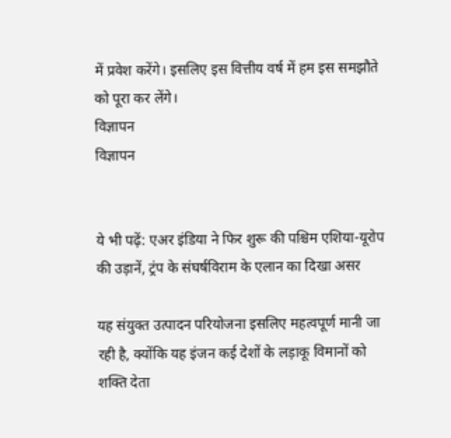में प्रवेश करेंगे। इसलिए इस वित्तीय वर्ष में हम इस समझौते को पूरा कर लेंगे।
विज्ञापन
विज्ञापन


ये भी पढ़ें: एअर इंडिया ने फिर शुरू की पश्चिम एशिया-यूरोप की उड़ानें, ट्रंप के संघर्षविराम के एलान का दिखा असर

यह संयुक्त उत्पादन परियोजना इसलिए महत्वपूर्ण मानी जा रही है, क्योंकि यह इंजन कई देशों के लड़ाकू विमानों को शक्ति देता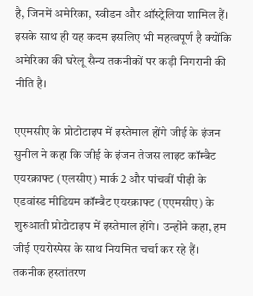है, जिनमें अमेरिका, स्वीडन और ऑस्ट्रेलिया शामिल हैं। इसके साथ ही यह कदम इसलिए भी महत्वपूर्ण है क्योंकि अमेरिका की घरेलू सैन्य तकनीकों पर कड़ी निगरानी की नीति है।

एएमसीए के प्रोटोटाइप में इस्तेमाल होंगे जीई के इंजन
सुनील ने कहा कि जीई के इंजन तेजस लाइट कॉम्बैट एयरक्राफ्ट (एलसीए) मार्क 2 और पांचवीं पीढ़ी के एडवांस्ड मीडियम कॉम्बैट एयरक्राफ्ट (एएमसीए) के शुरुआती प्रोटोटाइप में इस्तेमाल होंगे। उन्होंने कहा, हम जीई एयरोस्पेस के साथ नियमित चर्चा कर रहे हैं। तकनीक हस्तांतरण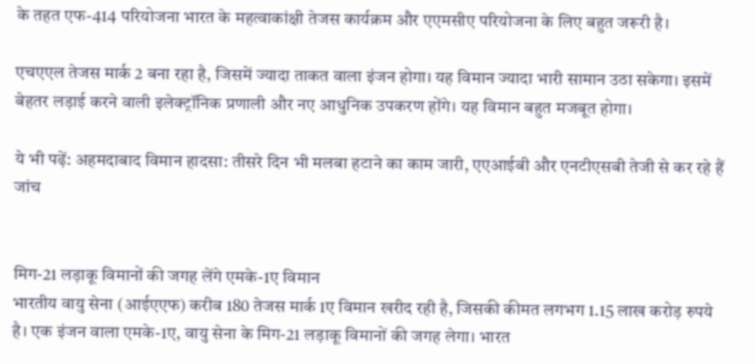के तहत एफ-414 परियोजना भारत के महत्वाकांक्षी तेजस कार्यक्रम और एएमसीए परियोजना के लिए बहुत जरूरी है।

एचएएल तेजस मार्क 2 बना रहा है, जिसमें ज्यादा ताकत वाला इंजन होगा। यह विमान ज्यादा भारी सामान उठा सकेगा। इसमें बेहतर लड़ाई करने वाली इलेक्ट्रॉनिक प्रणाली और नए आधुनिक उपकरण होंगे। यह विमान बहुत मजबूत होगा।

ये भी पढ़ें: अहमदाबाद विमान हादसा: तीसरे दिन भी मलबा हटाने का काम जारी, एएआईबी और एनटीएसबी तेजी से कर रहे हैं जांच


मिग-21 लड़ाकू विमानों की जगह लेंगे एमके-1ए विमान
भारतीय वायु सेना (आईएएफ) करीब 180 तेजस मार्क 1ए विमान खरीद रही है, जिसकी कीमत लगभग 1.15 लाख करोड़ रुपये है। एक इंजन वाला एमके-1ए, वायु सेना के मिग-21 लड़ाकू विमानों की जगह लेगा। भारत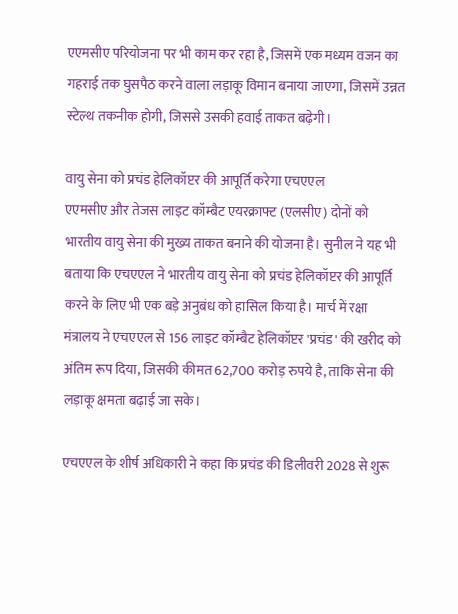एएमसीए परियोजना पर भी काम कर रहा है, जिसमें एक मध्यम वजन का गहराई तक घुसपैठ करने वाला लड़ाकू विमान बनाया जाएगा, जिसमें उन्नत स्टेल्थ तकनीक होगी, जिससे उसकी हवाई ताकत बढ़ेगी।

वायु सेना को प्रचंड हेलिकॉप्टर की आपूर्ति करेगा एचएएल
एएमसीए और तेजस लाइट कॉम्बैट एयरक्राफ्ट (एलसीए) दोनों को भारतीय वायु सेना की मुख्य ताकत बनाने की योजना है। सुनील ने यह भी बताया कि एचएएल ने भारतीय वायु सेना को प्रचंड हेलिकॉप्टर की आपूर्ति करने के लिए भी एक बड़े अनुबंध को हासिल किया है। मार्च में रक्षा मंत्रालय ने एचएएल से 156 लाइट कॉम्बैट हेलिकॉप्टर 'प्रचंड' की खरीद को अंतिम रूप दिया, जिसकी कीमत 62,700 करोड़ रुपये है, ताकि सेना की लड़ाकू क्षमता बढ़ाई जा सके।

एचएएल के शीर्ष अधिकारी ने कहा कि प्रचंड की डिलीवरी 2028 से शुरू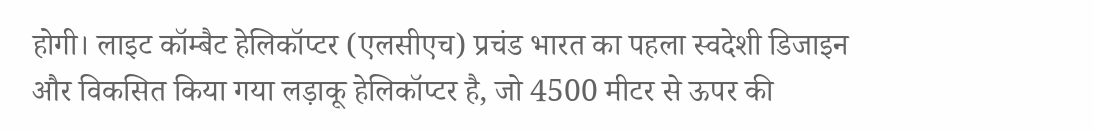होगी। लाइट कॉम्बैट हेलिकॉप्टर (एलसीएच) प्रचंड भारत का पहला स्वदेशी डिजाइन और विकसित किया गया लड़ाकू हेलिकॉप्टर है, जो 4500 मीटर से ऊपर की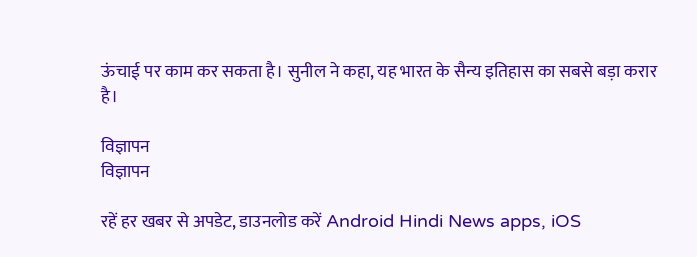ऊंचाई पर काम कर सकता है। सुनील ने कहा, यह भारत के सैन्य इतिहास का सबसे बड़ा करार है।

विज्ञापन
विज्ञापन

रहें हर खबर से अपडेट, डाउनलोड करें Android Hindi News apps, iOS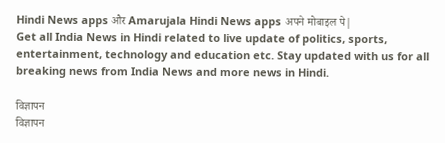Hindi News apps और Amarujala Hindi News apps अपने मोबाइल पे|
Get all India News in Hindi related to live update of politics, sports, entertainment, technology and education etc. Stay updated with us for all breaking news from India News and more news in Hindi.

विज्ञापन
विज्ञापन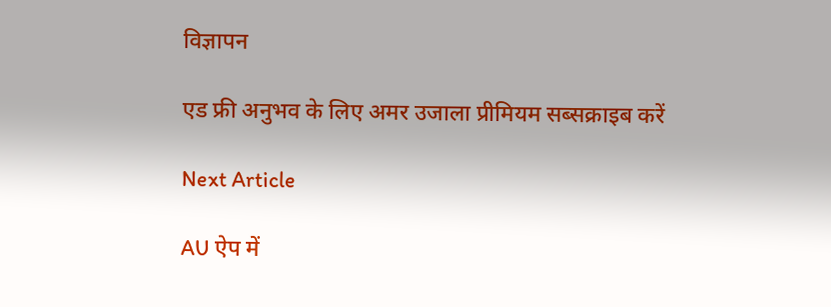विज्ञापन

एड फ्री अनुभव के लिए अमर उजाला प्रीमियम सब्सक्राइब करें

Next Article

AU ऐप में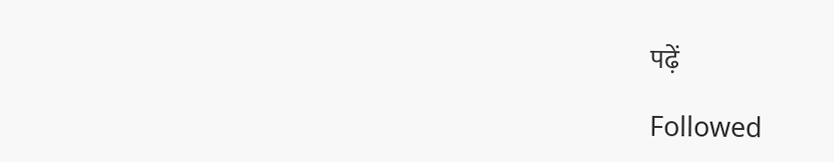पढ़ें

Followed